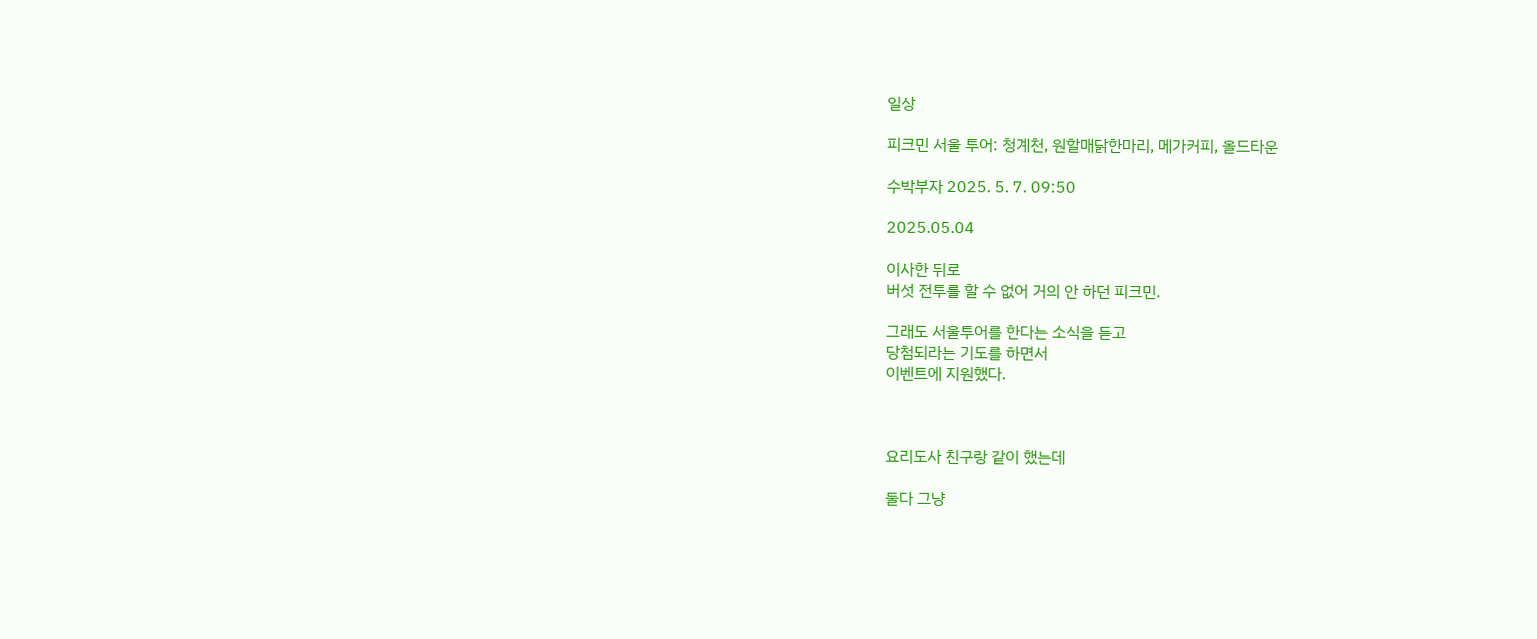일상

피크민 서울 투어: 청계천, 원할매닭한마리, 메가커피, 올드타운

수박부자 2025. 5. 7. 09:50

2025.05.04

이사한 뒤로
버섯 전투를 할 수 없어 거의 안 하던 피크민.

그래도 서울투어를 한다는 소식을 듣고
당첨되라는 기도를 하면서
이벤트에 지원했다.



요리도사 친구랑 같이 했는데

둘다 그냥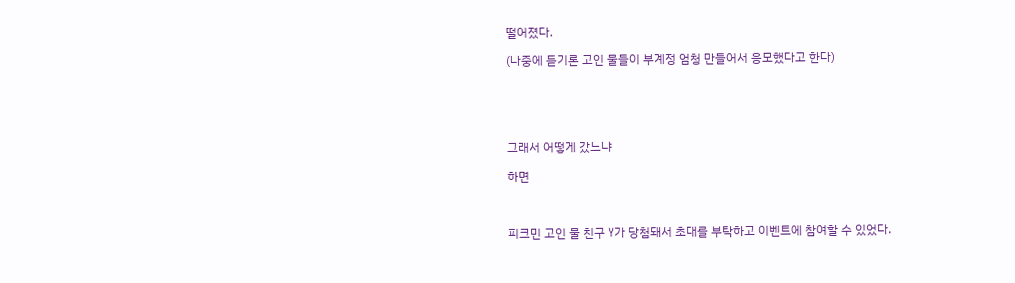떨어졌다.

(나중에 듣기론 고인 물들이 부계정 엄청 만들어서 응모했다고 한다)





그래서 어떻게 갔느냐

하면



피크민 고인 물 친구 Y가 당첨돼서 초대를 부탁하고 이벤트에 참여할 수 있었다.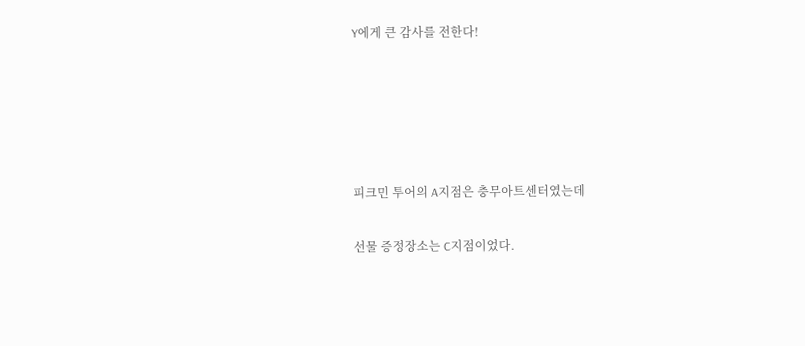Y에게 큰 감사를 전한다!





피크민 투어의 A지점은 충무아트센터였는데

선물 증정장소는 C지점이었다.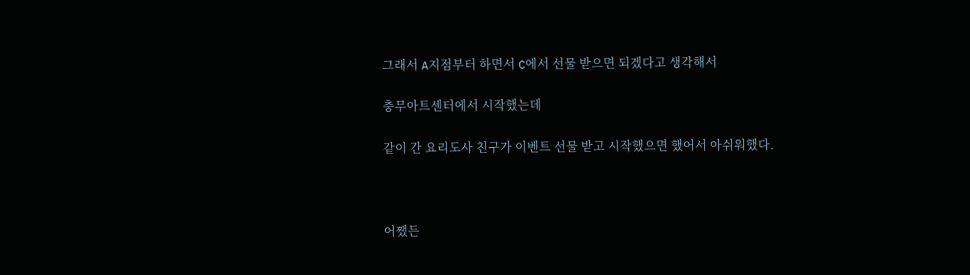그래서 A지점부터 하면서 C에서 선물 받으면 되겠다고 생각해서

충무아트센터에서 시작했는데

같이 간 요리도사 친구가 이벤트 선물 받고 시작했으면 했어서 아쉬워했다.



어쨌든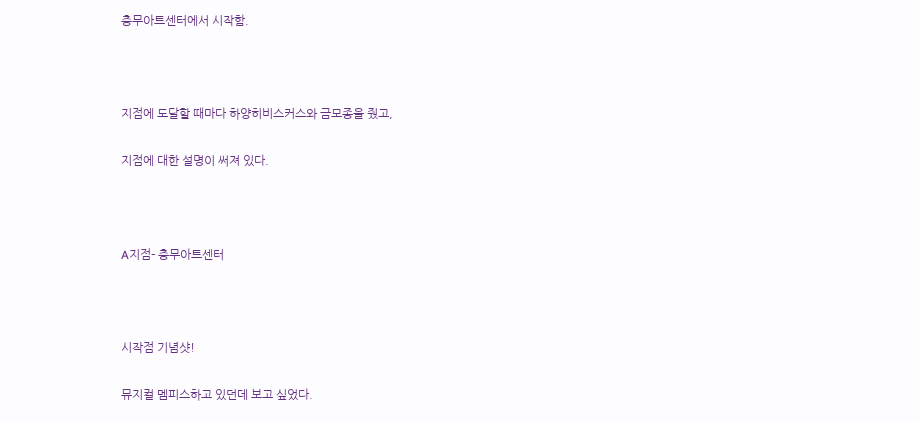충무아트센터에서 시작함.



지점에 도달할 때마다 하양히비스커스와 금모종을 줬고,

지점에 대한 설명이 써져 있다.



A지점- 충무아트센터



시작점 기념샷!

뮤지컬 멤피스하고 있던데 보고 싶었다.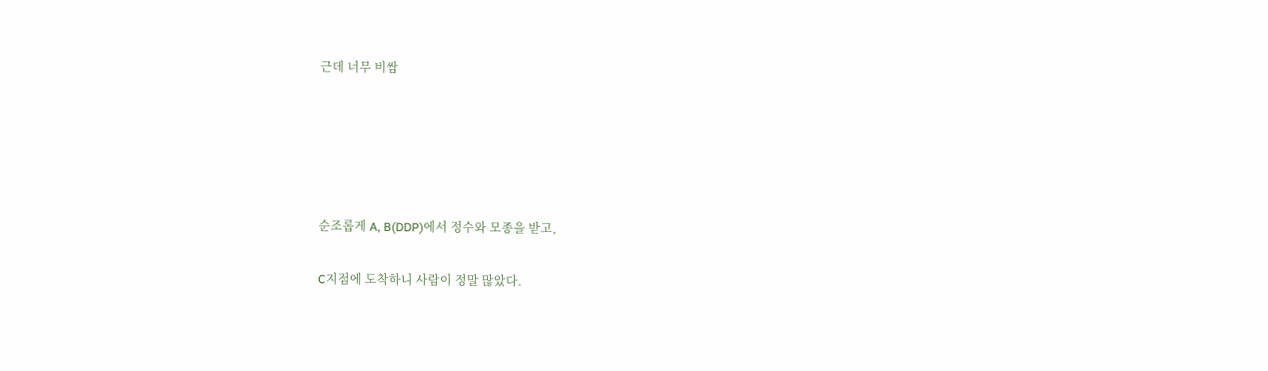근데 너무 비쌈





순조롭게 A, B(DDP)에서 정수와 모종을 받고,

C지점에 도착하니 사람이 정말 많았다.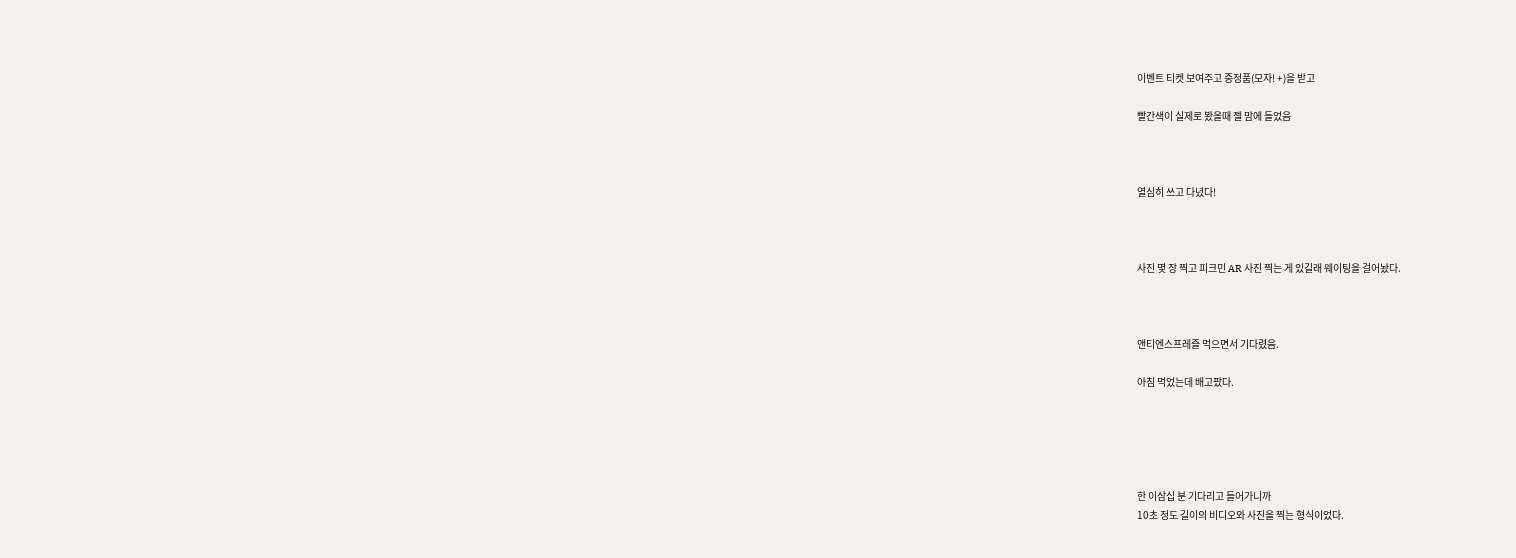이벤트 티켓 보여주고 증정품(모자! +)을 받고

빨간색이 실제로 봤을때 젤 맘에 들었음



열심히 쓰고 다녔다!



사진 몇 장 찍고 피크민 AR 사진 찍는 게 있길래 웨이팅을 걸어놨다.



앤티엔스프레즐 먹으면서 기다렸음.

아침 먹었는데 배고팠다.





한 이삼십 분 기다리고 들어가니까
10초 정도 길이의 비디오와 사진을 찍는 형식이었다.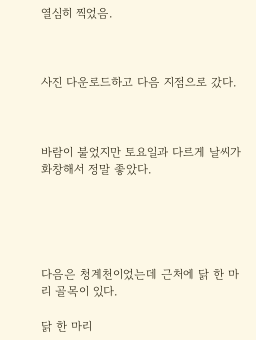열심히 찍었음.



사진 다운로드하고 다음 지점으로 갔다.



바람이 불었지만 토요일과 다르게 날씨가 화창해서 정말 좋았다.





다음은 청계천이었는데 근처에 닭 한 마리 골목이 있다.

닭 한 마리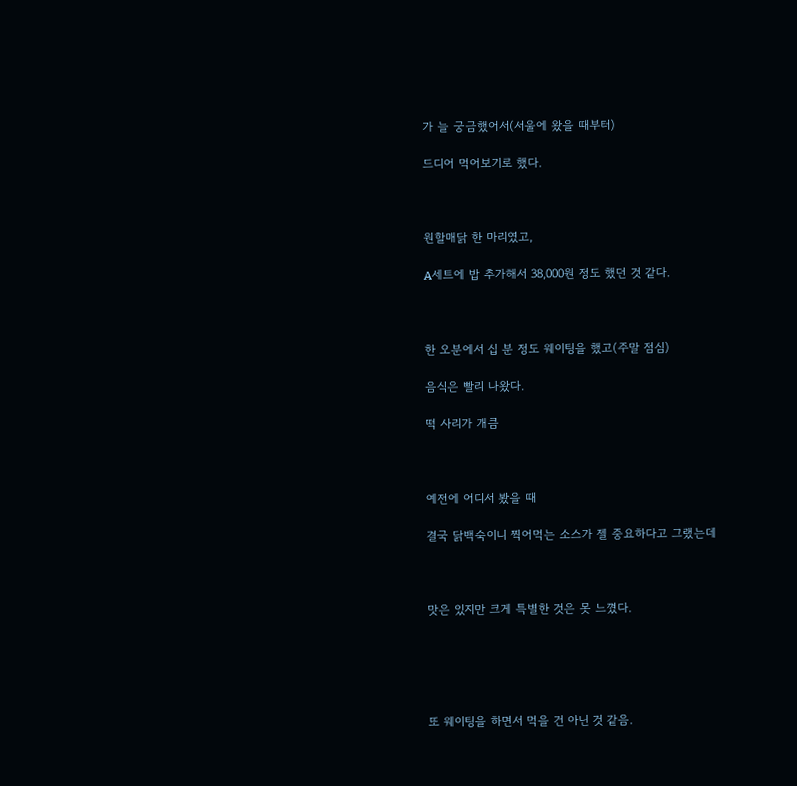가 늘 궁금했어서(서울에 왔을 때부터)

드디어 먹어보기로 했다.



원할매닭 한 마리였고,

A세트에 밥 추가해서 38,000원 정도 했던 것 같다.



한 오분에서 십 분 정도 웨이팅을 했고(주말 점심)

음식은 빨리 나왔다.

떡 사리가 개큼



예전에 어디서 봤을 때

결국 닭백숙이니 찍어먹는 소스가 젤 중요하다고 그랬는데



맛은 있지만 크게 특별한 것은 못 느꼈다.





또 웨이팅을 하면서 먹을 건 아닌 것 같음.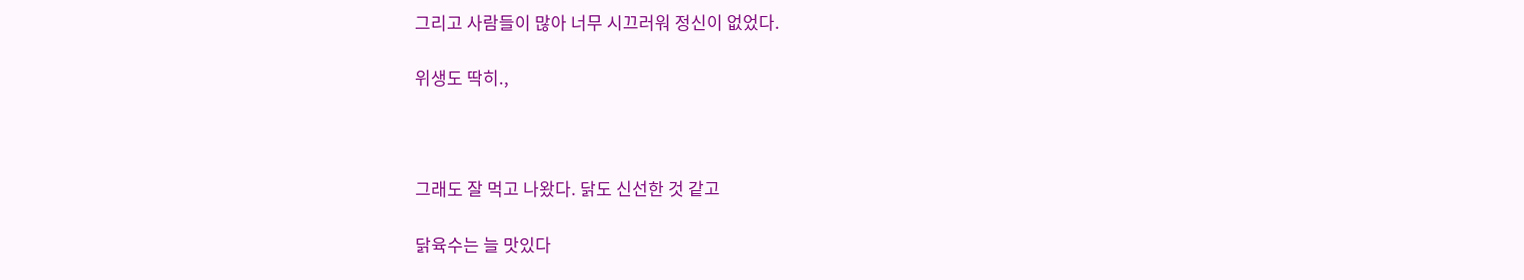그리고 사람들이 많아 너무 시끄러워 정신이 없었다.

위생도 딱히.,



그래도 잘 먹고 나왔다. 닭도 신선한 것 같고

닭육수는 늘 맛있다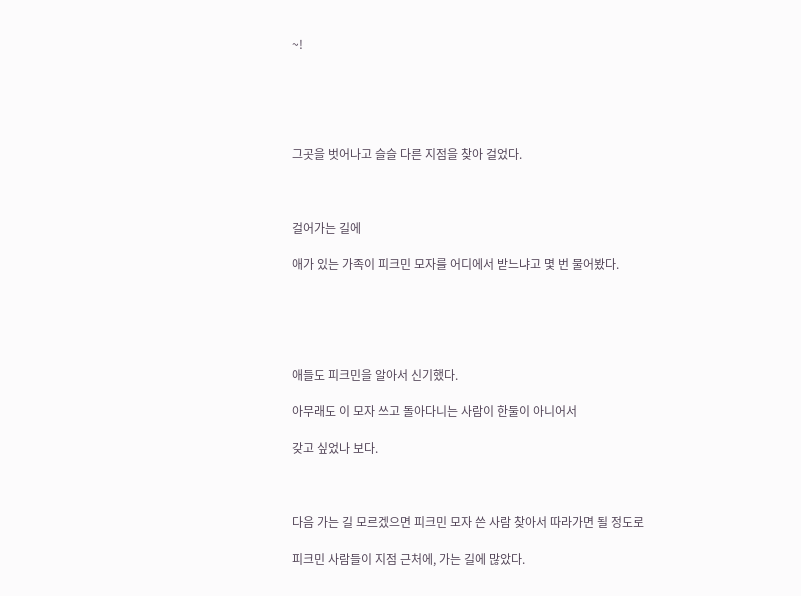~!





그곳을 벗어나고 슬슬 다른 지점을 찾아 걸었다.



걸어가는 길에

애가 있는 가족이 피크민 모자를 어디에서 받느냐고 몇 번 물어봤다.





애들도 피크민을 알아서 신기했다.

아무래도 이 모자 쓰고 돌아다니는 사람이 한둘이 아니어서

갖고 싶었나 보다.



다음 가는 길 모르겠으면 피크민 모자 쓴 사람 찾아서 따라가면 될 정도로

피크민 사람들이 지점 근처에, 가는 길에 많았다.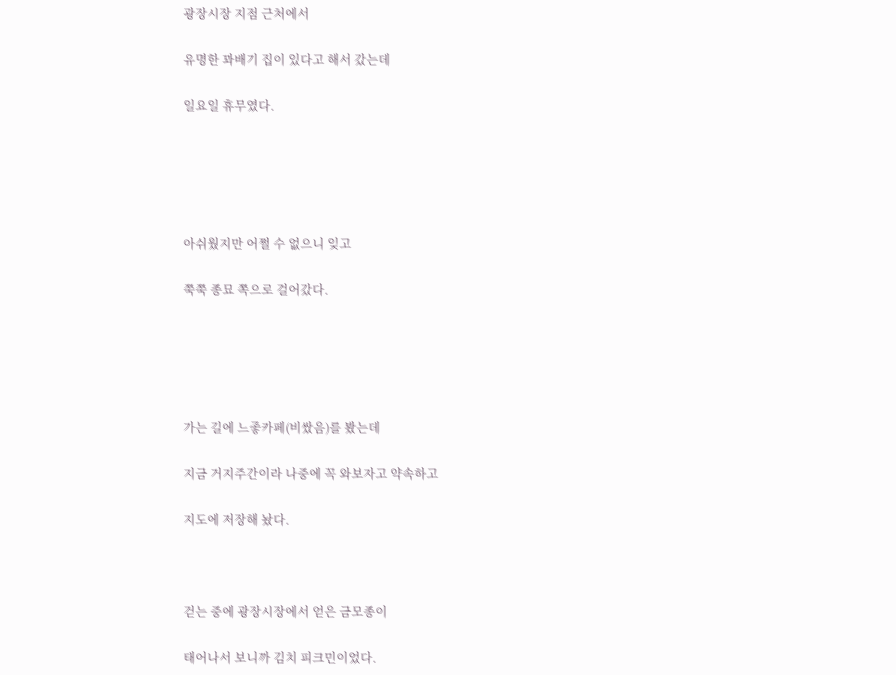광장시장 지점 근처에서

유명한 꽈배기 집이 있다고 해서 갔는데

일요일 휴무였다.





아쉬웠지만 어쩔 수 없으니 잊고

쭉쭉 종묘 쪽으로 걸어갔다.





가는 길에 느좋카페(비쌌음)를 봤는데

지금 거지주간이라 나중에 꼭 와보자고 약속하고

지도에 저장해 놨다.



걷는 중에 광장시장에서 얻은 금모종이

태어나서 보니까 김치 피크민이었다.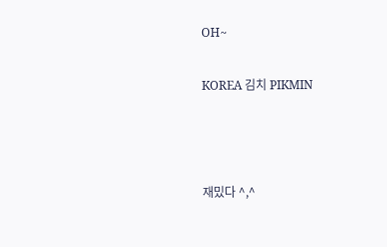OH~

KOREA 김치 PIKMIN



재밌다 ^,^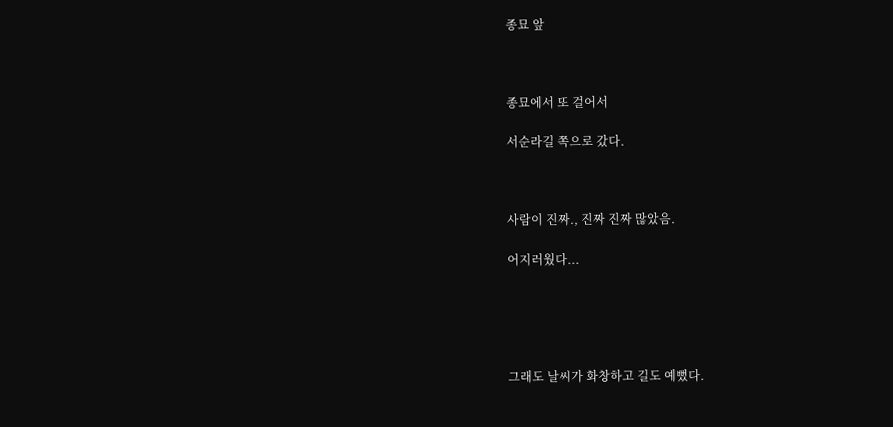종묘 앞



종묘에서 또 걸어서

서순라길 쪽으로 갔다.



사람이 진짜., 진짜 진짜 많았음.

어지러웠다...





그래도 날씨가 화창하고 길도 예뻤다.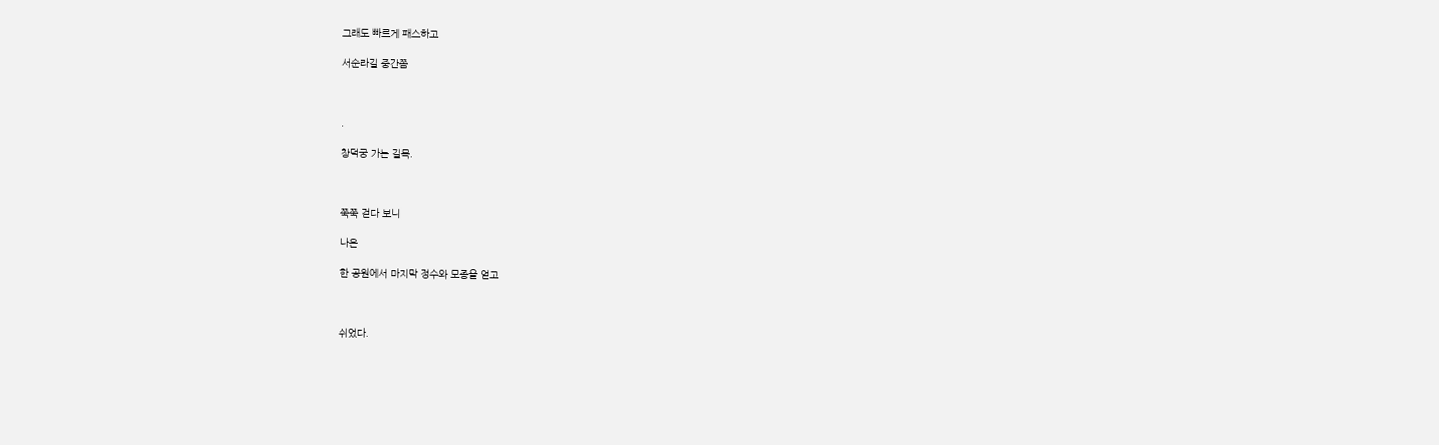그래도 빠르게 패스하고

서순라길 중간쯤



.

창덕궁 가는 길목.



쭉쭉 걷다 보니

나온

한 공원에서 마지막 정수와 모종을 얻고



쉬었다.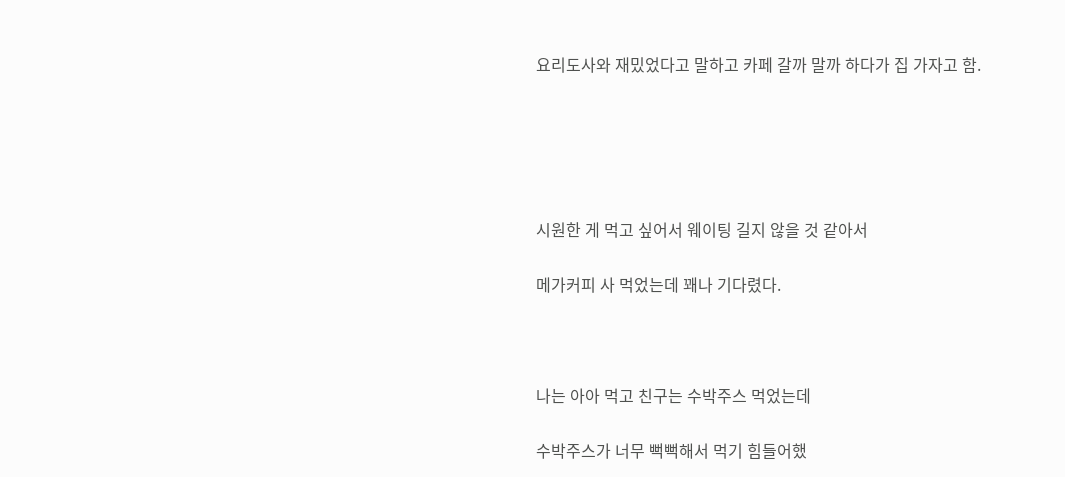요리도사와 재밌었다고 말하고 카페 갈까 말까 하다가 집 가자고 함.





시원한 게 먹고 싶어서 웨이팅 길지 않을 것 같아서

메가커피 사 먹었는데 꽤나 기다렸다.



나는 아아 먹고 친구는 수박주스 먹었는데

수박주스가 너무 뻑뻑해서 먹기 힘들어했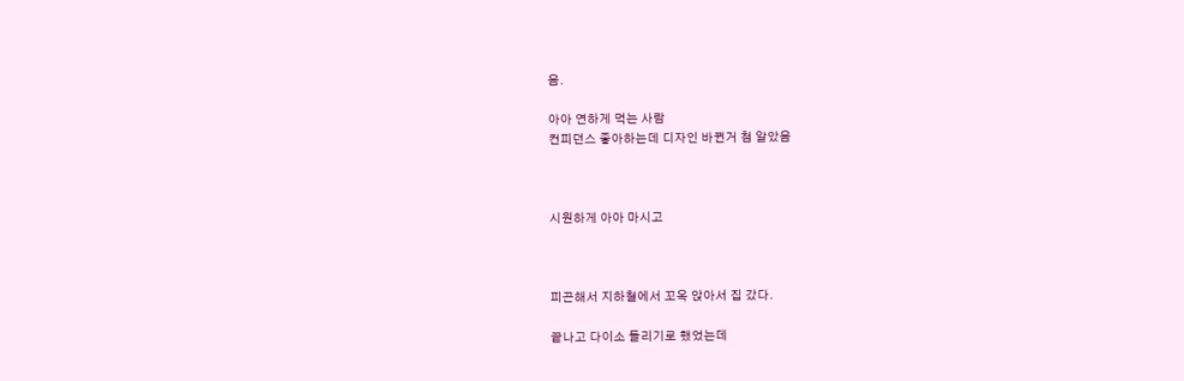음.

아아 연하게 먹는 사람
컨피던스 좋아하는데 디자인 바뀐거 첨 알았음



시원하게 아아 마시고



피곤해서 지하철에서 꼬옥 앉아서 집 갔다.

끝나고 다이소 들리기로 했었는데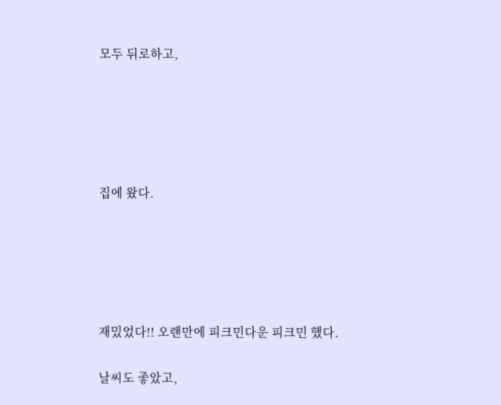모두 뒤로하고,





집에 왔다.





재밌었다!! 오랜만에 피크민다운 피크민 했다.

날씨도 좋았고,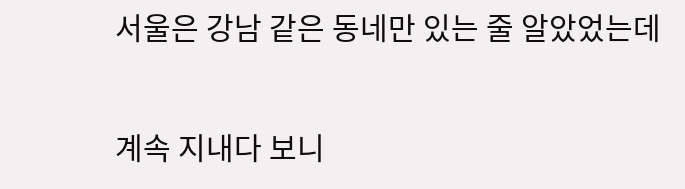서울은 강남 같은 동네만 있는 줄 알았었는데

계속 지내다 보니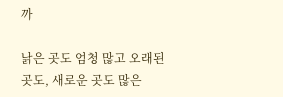까

낡은 곳도 엄청 많고 오래된 곳도, 새로운 곳도 많은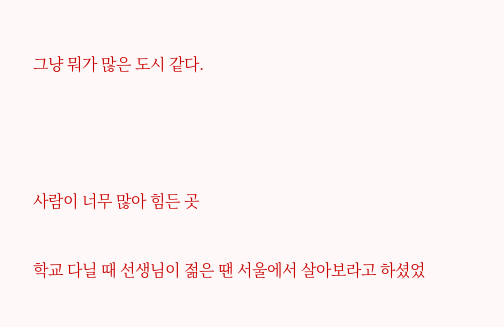그냥 뭐가 많은 도시 같다.



사람이 너무 많아 힘든 곳

학교 다닐 때 선생님이 젊은 땐 서울에서 살아보라고 하셨었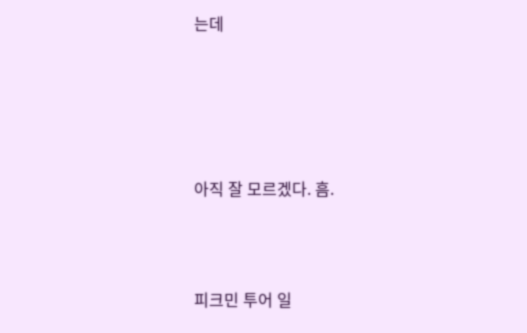는데





아직 잘 모르겠다. 흠.



피크민 투어 일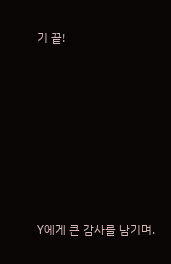기 끝!







Y에게 큰 감사를 남기며.